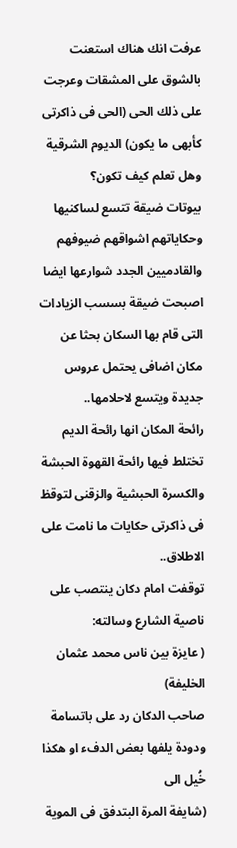عرفت انك هناك استعنت بالشوق على المشقات وعرجت على ذلك الحى (الحى فى ذاكرتى كأبهى ما يكون) الديوم الشرقية وهل تعلم كيف تكون؟
بيوتات ضيقة تتسع لساكنيها وحكاياتهم اشواقهم ضيوفهم والقادميين الجدد شوارعها ايضا اصبحت ضيقة بسسب الزيادات التى قام بها السكان بحثا عن مكان اضافى يحتمل عروس جديدة ويتسع لاحلامها..
رائحة المكان انها رائحة الديم تختلط فيها رائحة القهوة الحبشة والكسرة الحبشية والزقنى لتوقظ فى ذاكرتى حكايات ما نامت على الاطلاق..
توقفت امام دكان ينتصب على ناصية الشارع وسالته:
( عايزة بين ناس محمد عثمان الخليفة)
صاحب الدكان رد على باتسامة ودودة يلفها بعض الدفء او هكذا خُيل الى
(شايفة المرة البتدفق فى الموية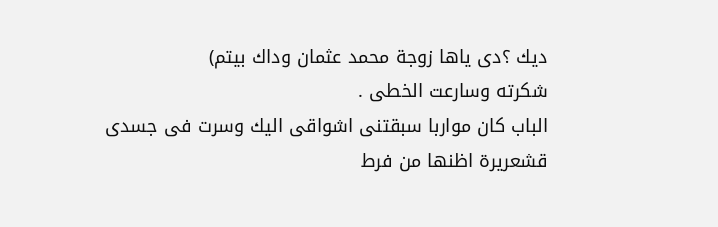ديك ؟دى ياها زوجة محمد عثمان وداك بيتم)
شكرته وسارعت الخطى .
الباب كان مواربا سبقتنى اشواقى اليك وسرت فى جسدى قشعريرة اظنها من فرط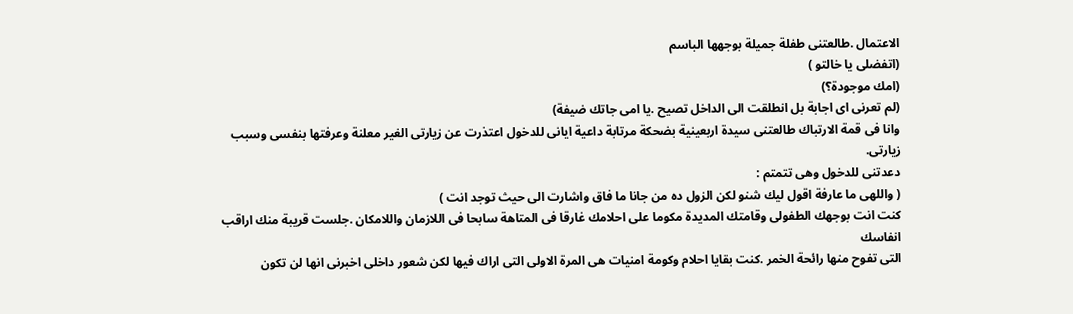الاعتمال .طالعتنى طفلة جميلة بوجهها الباسم
(اتفضلى يا خالتو )
(امك موجودة؟)
(لم تعرنى اى اجابة بل انطلقت الى الداخل تصيح .يا امى جاتك ضيفة)
وانا فى قمة الارتباك طالعتنى سيدة اربعينية بضحكة مرتابة داعية ايانى للدخول اعتذرت عن زيارتى الغير معلنة وعرفتها بنفسى وسبب زيارتى.
دعدتنى للدخول وهى تتمتم :
( واللهى ما عارفة اقول ليك شنو لكن الزول ده من جانا ما فاق واشارت الى حيث توجد انت )
كنت انت بوجهك الطفولى وقامتك المديدة مكوما على احلامك غارقا فى المتاهة سابحا فى اللازمان واللامكان .جلست قريبة منك اراقب انفاسك
التى تفوح منها رائحة الخمر .كنت بقايا احلام وكومة امنيات هى المرة الاولى التى اراك فيها لكن شعور داخلى اخبرنى انها لن تكون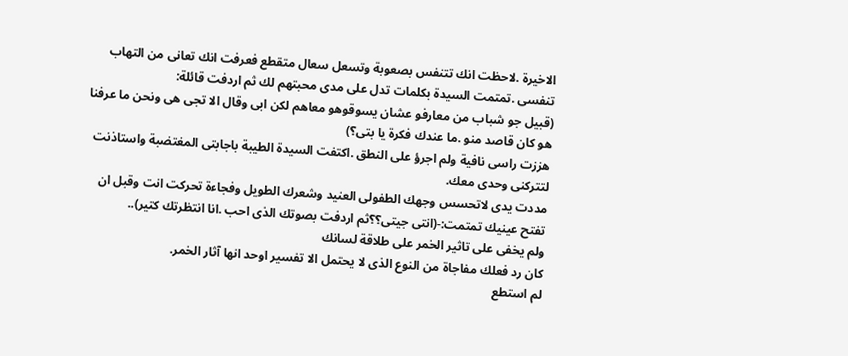الاخيرة .لاحظت انك تتنفس بصعوبة وتسعل سعال متقطع فعرفت انك تعانى من التهاب تنفسى .تمتمت السيدة بكلمات تدل على مدى محبتهم لك ثم اردفت قائلة:
(قبيل جو شباب من معارفو عشان يسوقوهو معاهم لكن ابى وقال الا تجى هى ونحن ما عرفنا هو كان قاصد منو .ما عندك فكرة يا بتى؟)
هززت راسى نافية ولم اجرؤ على النطق .اكتفت السيدة الطيبة باجابتى المغتضبة واستاذنت لتتركنى وحدى معك.
مددت يدى لاتحسس وجهك الطفولى العنيد وشعرك الطويل وفجاءة تحركت انت وقبل ان تفتح عينيك تمتمت:-(انتى جيتى؟؟ثم اردفت بصوتك الذى احب .انا انتظرتك كتير)..
ولم يخفى على تاثير الخمر على طلاقة لسانك
كان رد فعلك مفاجاة من النوع الذى لا يحتمل الا تفسير اوحد انها آثار الخمر.
لم استطع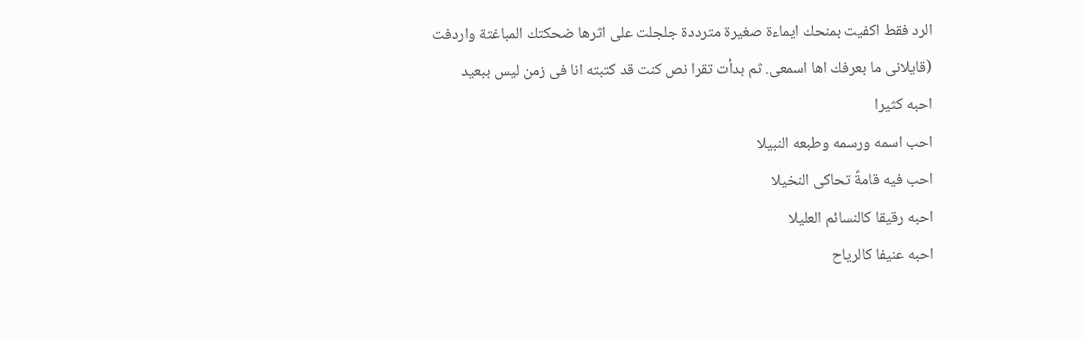الرد فقط اكفيت بمنحك ايماءة صغيرة مترددة جلجلت على اثرها ضحكتك المباغتة واردفت
(قايلانى ما بعرفك اها اسمعى. ثم بدأت تقرا نص كنت قد كتبته انا فى زمن ليس ببعيد
احبه كثيرا
احب اسمه ورسمه وطبعه النبيلا
احب فيه قامةً تحاكى النخيلا
احبه رقيقا كالنسائم العليلا
احبه عنيفا كالرياح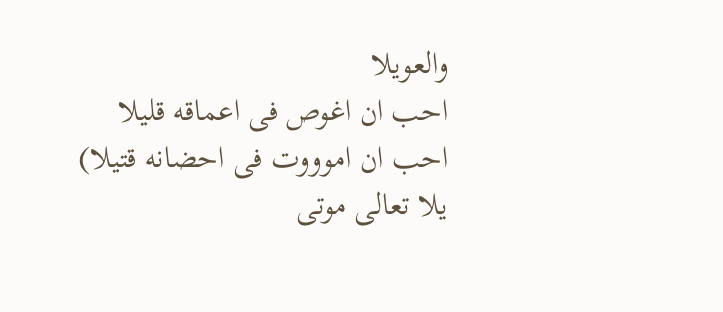والعويلا
احب ان اغوص فى اعماقه قليلا
احب ان اموووت فى احضانه قتيلا)
يلا تعالى موتى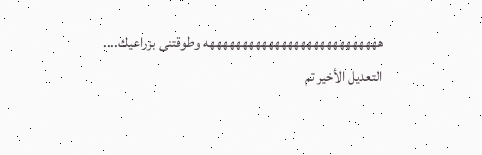هههههههههههههههههههههههههههه وطوقتنى بزراعيك....
التعديل الأخير تم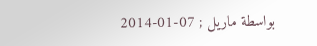بواسطة ماريل ; 07-01-2014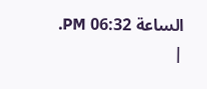الساعة 06:32 PM.
|